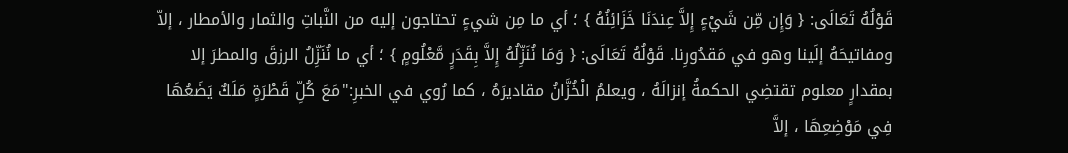قَوْلُهُ تَعَالَى: { وَإِن مِّن شَيْءٍ إِلاَّ عِندَنَا خَزَائِنُهُ } ؛ أي ما مِن شيءٍ تحتاجون إليه من النَّباتِ والثمار والأمطار ، إلاّ ومفاتيحَهُ إلَينا وهو في مَقدُورِنا. قَوْلُهُ تَعَالَى: { وَمَا نُنَزِّلُهُ إِلاَّ بِقَدَرٍ مَّعْلُومٍ } ؛ أي ما نُنَزِّلُ الرزقَ والمطرَ إلا بمقدارٍ معلوم تقتضِي الحكمةُ إنزالَهُ ، ويعلمُ الْخُزَّانُ مقاديرَهُ ، كما رُوي في الخبرِ:"مَعَ كُلِّ قَطْرَةٍ مَلَكٌ يَضَعُهَا فِي مَوْضِعِهَا ، إلاَّ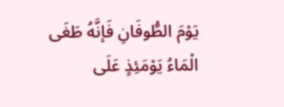يَوْمَ الطُّوفَانِ فَإنَّهُ طَغَى الْمَاءُ يَوْمَئِذٍ عَلَى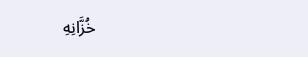خُزَّانِهِ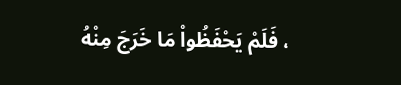، فَلَمْ يَحْفَظُواْ مَا خَرَجَ مِنْهُ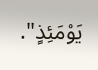يَوْمَئِذٍ".